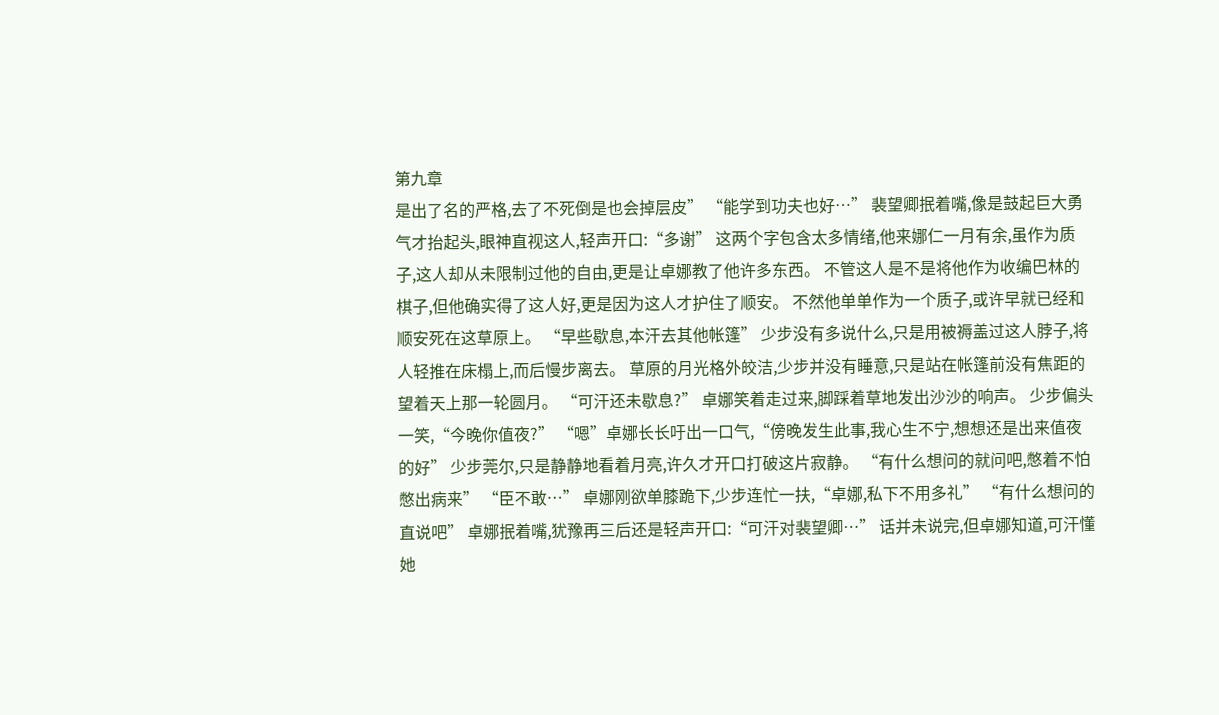第九章
是出了名的严格,去了不死倒是也会掉层皮” “能学到功夫也好…” 裴望卿抿着嘴,像是鼓起巨大勇气才抬起头,眼神直视这人,轻声开口:“多谢” 这两个字包含太多情绪,他来娜仁一月有余,虽作为质子,这人却从未限制过他的自由,更是让卓娜教了他许多东西。 不管这人是不是将他作为收编巴林的棋子,但他确实得了这人好,更是因为这人才护住了顺安。 不然他单单作为一个质子,或许早就已经和顺安死在这草原上。 “早些歇息,本汗去其他帐篷” 少步没有多说什么,只是用被褥盖过这人脖子,将人轻推在床榻上,而后慢步离去。 草原的月光格外皎洁,少步并没有睡意,只是站在帐篷前没有焦距的望着天上那一轮圆月。 “可汗还未歇息?” 卓娜笑着走过来,脚踩着草地发出沙沙的响声。 少步偏头一笑,“今晚你值夜?” “嗯”卓娜长长吁出一口气,“傍晚发生此事,我心生不宁,想想还是出来值夜的好” 少步莞尔,只是静静地看着月亮,许久才开口打破这片寂静。 “有什么想问的就问吧,憋着不怕憋出病来” “臣不敢…” 卓娜刚欲单膝跪下,少步连忙一扶,“卓娜,私下不用多礼” “有什么想问的直说吧” 卓娜抿着嘴,犹豫再三后还是轻声开口:“可汗对裴望卿…” 话并未说完,但卓娜知道,可汗懂她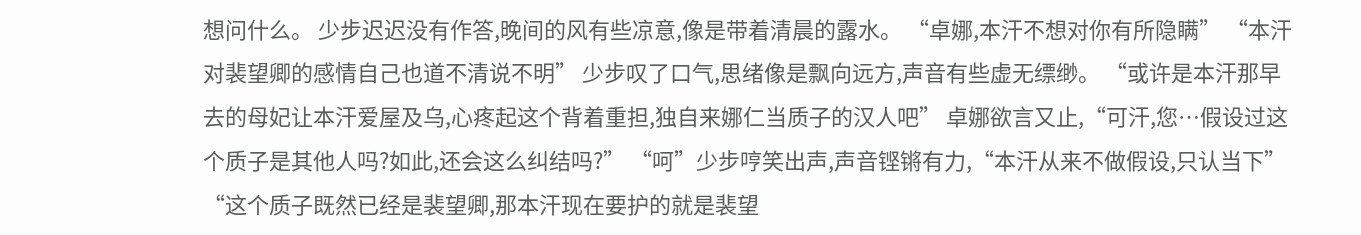想问什么。 少步迟迟没有作答,晚间的风有些凉意,像是带着清晨的露水。 “卓娜,本汗不想对你有所隐瞒” “本汗对裴望卿的感情自己也道不清说不明” 少步叹了口气,思绪像是飘向远方,声音有些虚无缥缈。 “或许是本汗那早去的母妃让本汗爱屋及乌,心疼起这个背着重担,独自来娜仁当质子的汉人吧” 卓娜欲言又止,“可汗,您…假设过这个质子是其他人吗?如此,还会这么纠结吗?” “呵”少步哼笑出声,声音铿锵有力,“本汗从来不做假设,只认当下” “这个质子既然已经是裴望卿,那本汗现在要护的就是裴望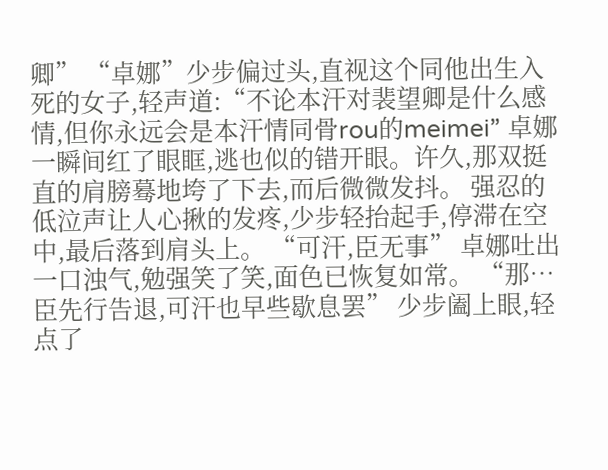卿” “卓娜”少步偏过头,直视这个同他出生入死的女子,轻声道:“不论本汗对裴望卿是什么感情,但你永远会是本汗情同骨rou的meimei” 卓娜一瞬间红了眼眶,逃也似的错开眼。许久,那双挺直的肩膀蓦地垮了下去,而后微微发抖。 强忍的低泣声让人心揪的发疼,少步轻抬起手,停滞在空中,最后落到肩头上。 “可汗,臣无事” 卓娜吐出一口浊气,勉强笑了笑,面色已恢复如常。 “那…臣先行告退,可汗也早些歇息罢” 少步阖上眼,轻点了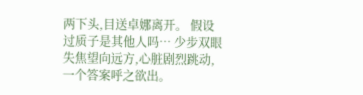两下头,目送卓娜离开。 假设过质子是其他人吗… 少步双眼失焦望向远方,心脏剧烈跳动,一个答案呼之欲出。